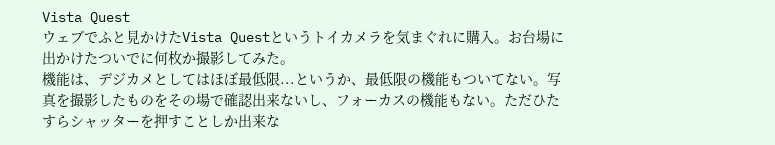Vista Quest
ウェブでふと見かけたVista Questというトイカメラを気まぐれに購入。お台場に出かけたついでに何枚か撮影してみた。
機能は、デジカメとしてはほぼ最低限...というか、最低限の機能もついてない。写真を撮影したものをその場で確認出来ないし、フォーカスの機能もない。ただひたすらシャッターを押すことしか出来な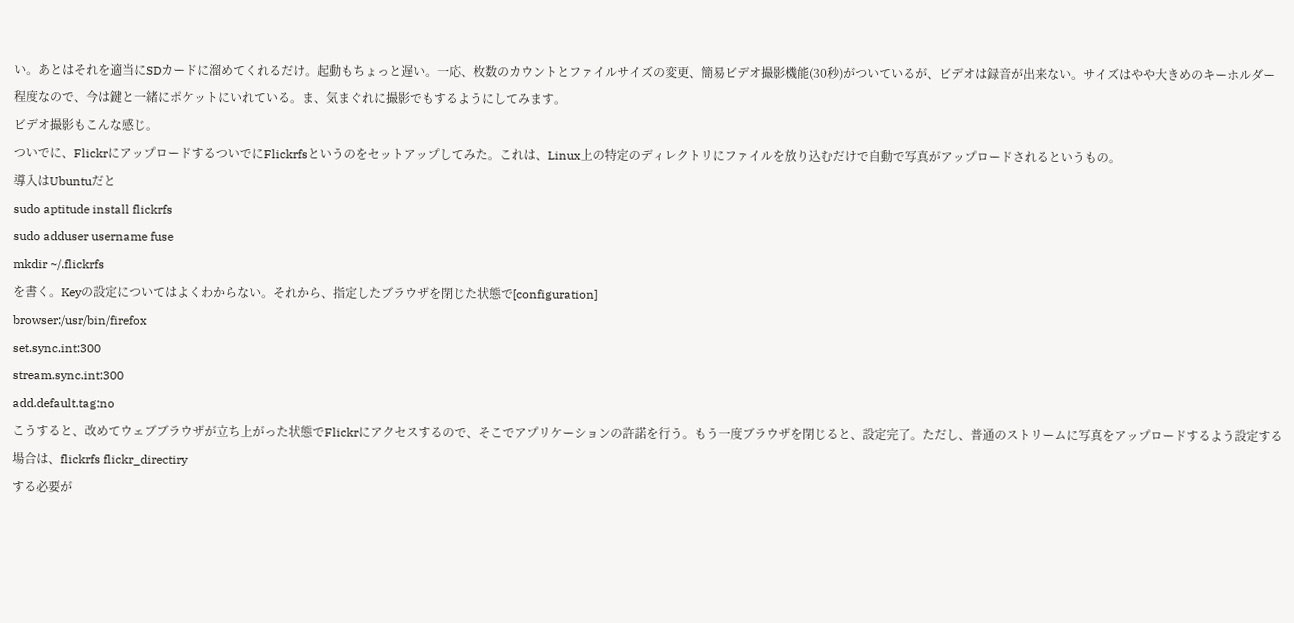い。あとはそれを適当にSDカードに溜めてくれるだけ。起動もちょっと遅い。一応、枚数のカウントとファイルサイズの変更、簡易ビデオ撮影機能(30秒)がついているが、ビデオは録音が出来ない。サイズはやや大きめのキーホルダー程度なので、今は鍵と一緒にポケットにいれている。ま、気まぐれに撮影でもするようにしてみます。
ビデオ撮影もこんな感じ。
ついでに、FlickrにアップロードするついでにFlickrfsというのをセットアップしてみた。これは、Linux上の特定のディレクトリにファイルを放り込むだけで自動で写真がアップロードされるというもの。
導入はUbuntuだと
sudo aptitude install flickrfs
sudo adduser username fuse
mkdir ~/.flickrfs
を書く。Keyの設定についてはよくわからない。それから、指定したブラウザを閉じた状態で[configuration]
browser:/usr/bin/firefox
set.sync.int:300
stream.sync.int:300
add.default.tag:no
こうすると、改めてウェブブラウザが立ち上がった状態でFlickrにアクセスするので、そこでアプリケーションの許諾を行う。もう一度ブラウザを閉じると、設定完了。ただし、普通のストリームに写真をアップロードするよう設定する場合は、flickrfs flickr_directiry
する必要が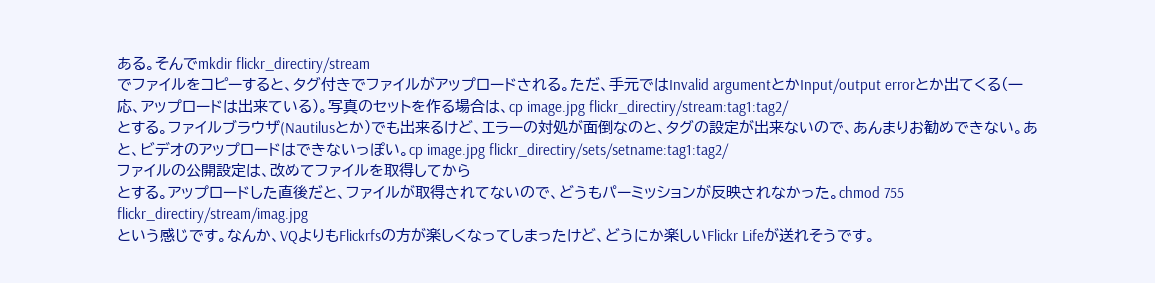ある。そんでmkdir flickr_directiry/stream
でファイルをコピーすると、タグ付きでファイルがアップロードされる。ただ、手元ではInvalid argumentとかInput/output errorとか出てくる(一応、アップロードは出来ている)。写真のセットを作る場合は、cp image.jpg flickr_directiry/stream:tag1:tag2/
とする。ファイルブラウザ(Nautilusとか)でも出来るけど、エラーの対処が面倒なのと、タグの設定が出来ないので、あんまりお勧めできない。あと、ビデオのアップロードはできないっぽい。cp image.jpg flickr_directiry/sets/setname:tag1:tag2/
ファイルの公開設定は、改めてファイルを取得してから
とする。アップロードした直後だと、ファイルが取得されてないので、どうもパーミッションが反映されなかった。chmod 755 flickr_directiry/stream/imag.jpg
という感じです。なんか、VQよりもFlickrfsの方が楽しくなってしまったけど、どうにか楽しいFlickr Lifeが送れそうです。